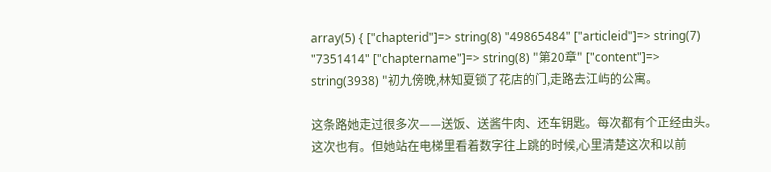array(5) { ["chapterid"]=> string(8) "49865484" ["articleid"]=> string(7) "7351414" ["chaptername"]=> string(8) "第20章" ["content"]=> string(3938) "初九傍晚,林知夏锁了花店的门,走路去江屿的公寓。

这条路她走过很多次——送饭、送酱牛肉、还车钥匙。每次都有个正经由头。这次也有。但她站在电梯里看着数字往上跳的时候,心里清楚这次和以前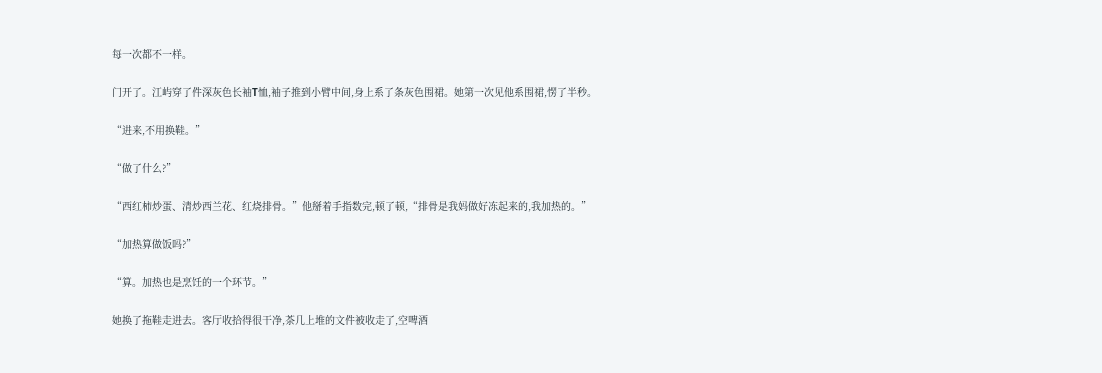每一次都不一样。

门开了。江屿穿了件深灰色长袖T恤,袖子推到小臂中间,身上系了条灰色围裙。她第一次见他系围裙,愣了半秒。

“进来,不用换鞋。”

“做了什么?”

“西红柿炒蛋、清炒西兰花、红烧排骨。”他掰着手指数完,顿了顿,“排骨是我妈做好冻起来的,我加热的。”

“加热算做饭吗?”

“算。加热也是烹饪的一个环节。”

她换了拖鞋走进去。客厅收拾得很干净,茶几上堆的文件被收走了,空啤酒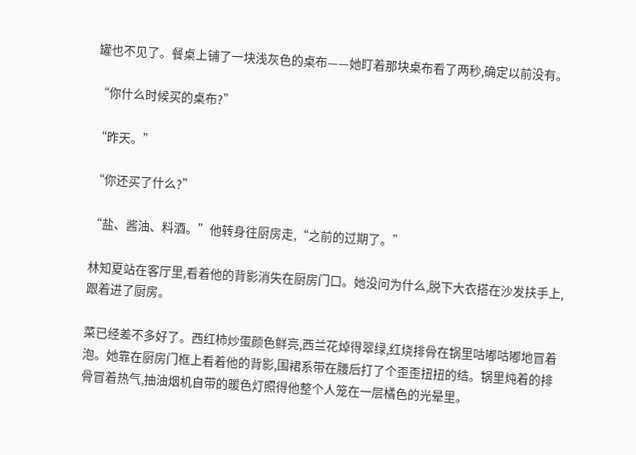罐也不见了。餐桌上铺了一块浅灰色的桌布——她盯着那块桌布看了两秒,确定以前没有。

“你什么时候买的桌布?”

“昨天。”

“你还买了什么?”

“盐、酱油、料酒。”他转身往厨房走,“之前的过期了。”

林知夏站在客厅里,看着他的背影消失在厨房门口。她没问为什么,脱下大衣搭在沙发扶手上,跟着进了厨房。

菜已经差不多好了。西红柿炒蛋颜色鲜亮,西兰花焯得翠绿,红烧排骨在锅里咕嘟咕嘟地冒着泡。她靠在厨房门框上看着他的背影,围裙系带在腰后打了个歪歪扭扭的结。锅里炖着的排骨冒着热气,抽油烟机自带的暖色灯照得他整个人笼在一层橘色的光晕里。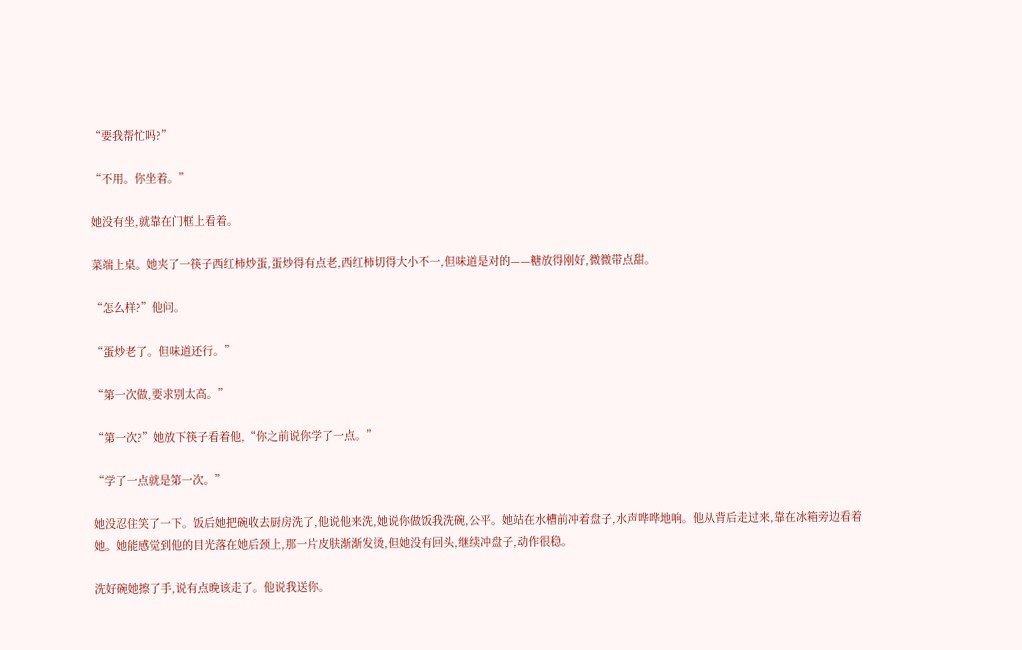“要我帮忙吗?”

“不用。你坐着。”

她没有坐,就靠在门框上看着。

菜端上桌。她夹了一筷子西红柿炒蛋,蛋炒得有点老,西红柿切得大小不一,但味道是对的——糖放得刚好,微微带点甜。

“怎么样?”他问。

“蛋炒老了。但味道还行。”

“第一次做,要求别太高。”

“第一次?”她放下筷子看着他,“你之前说你学了一点。”

“学了一点就是第一次。”

她没忍住笑了一下。饭后她把碗收去厨房洗了,他说他来洗,她说你做饭我洗碗,公平。她站在水槽前冲着盘子,水声哗哗地响。他从背后走过来,靠在冰箱旁边看着她。她能感觉到他的目光落在她后颈上,那一片皮肤渐渐发烫,但她没有回头,继续冲盘子,动作很稳。

洗好碗她擦了手,说有点晚该走了。他说我送你。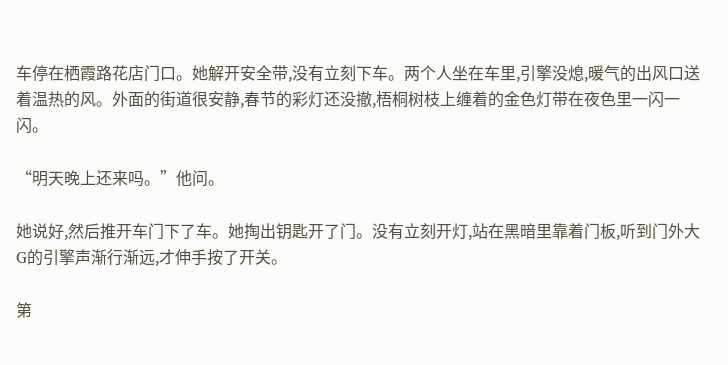车停在栖霞路花店门口。她解开安全带,没有立刻下车。两个人坐在车里,引擎没熄,暖气的出风口送着温热的风。外面的街道很安静,春节的彩灯还没撤,梧桐树枝上缠着的金色灯带在夜色里一闪一闪。

“明天晚上还来吗。”他问。

她说好,然后推开车门下了车。她掏出钥匙开了门。没有立刻开灯,站在黑暗里靠着门板,听到门外大G的引擎声渐行渐远,才伸手按了开关。

第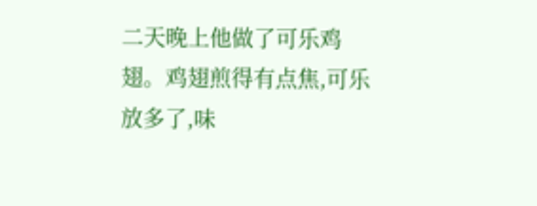二天晚上他做了可乐鸡翅。鸡翅煎得有点焦,可乐放多了,味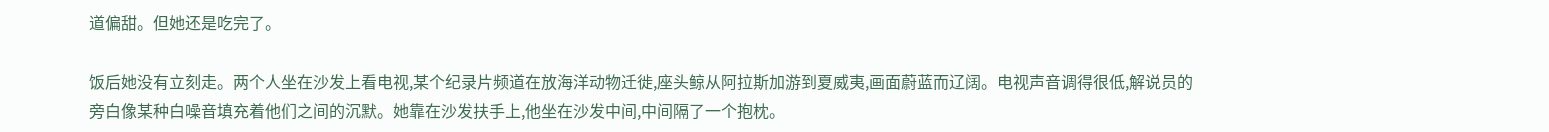道偏甜。但她还是吃完了。

饭后她没有立刻走。两个人坐在沙发上看电视,某个纪录片频道在放海洋动物迁徙,座头鲸从阿拉斯加游到夏威夷,画面蔚蓝而辽阔。电视声音调得很低,解说员的旁白像某种白噪音填充着他们之间的沉默。她靠在沙发扶手上,他坐在沙发中间,中间隔了一个抱枕。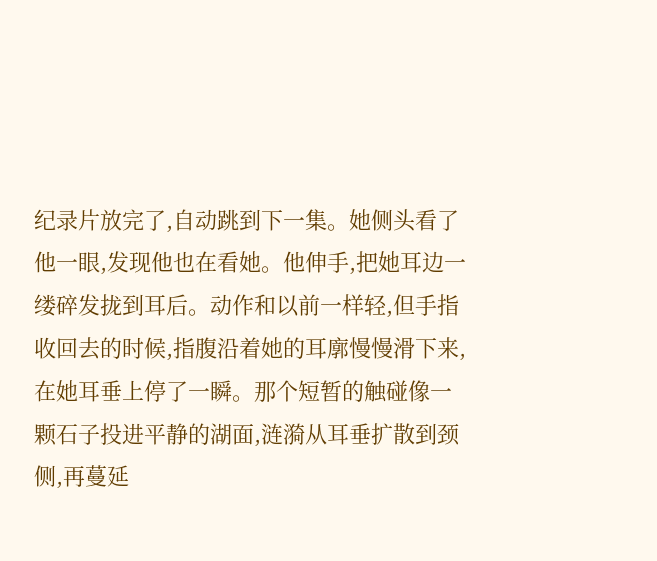纪录片放完了,自动跳到下一集。她侧头看了他一眼,发现他也在看她。他伸手,把她耳边一缕碎发拢到耳后。动作和以前一样轻,但手指收回去的时候,指腹沿着她的耳廓慢慢滑下来,在她耳垂上停了一瞬。那个短暂的触碰像一颗石子投进平静的湖面,涟漪从耳垂扩散到颈侧,再蔓延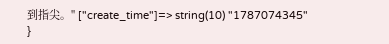到指尖。" ["create_time"]=> string(10) "1787074345" }